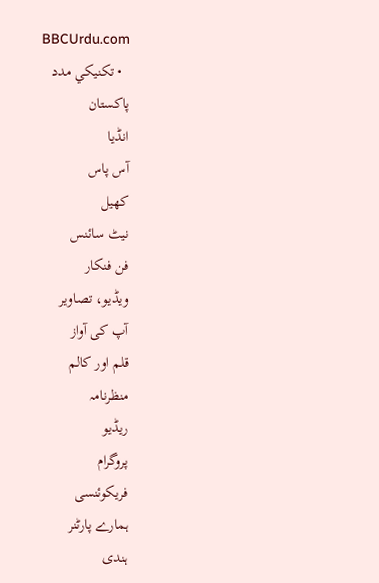BBCUrdu.com
  • تکنيکي مدد
پاکستان
انڈیا
آس پاس
کھیل
نیٹ سائنس
فن فنکار
ویڈیو، تصاویر
آپ کی آواز
قلم اور کالم
منظرنامہ
ریڈیو
پروگرام
فریکوئنسی
ہمارے پارٹنر
ہندی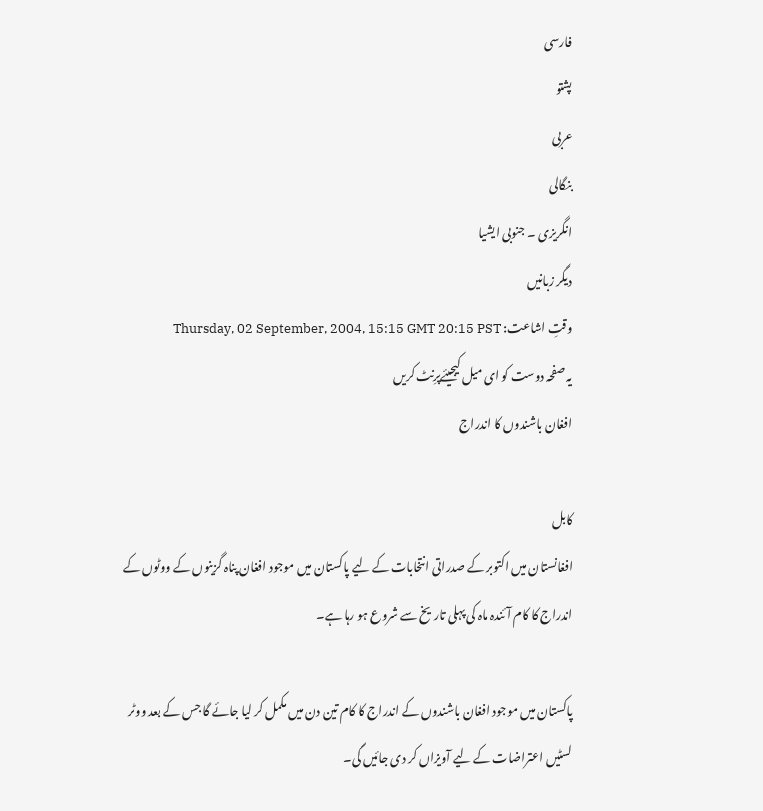فارسی
پشتو
عربی
بنگالی
انگریزی ۔ جنوبی ایشیا
دیگر زبانیں
وقتِ اشاعت: Thursday, 02 September, 2004, 15:15 GMT 20:15 PST
یہ صفحہ دوست کو ای میل کیجیئےپرِنٹ کریں
افغان باشندوں کا اندراج

کابل
افغانستان میں اکتوبر کے صدراتی انتخابات کے لیے پاکستان میں موجود افغان پناہ گزینوں کے ووٹوں کے اندراج کا کام آئندہ ماہ کی پہلی تاریخ سے شروع ہو رہا ہے۔

پاکستان میں موجود افغان باشندوں کے اندراج کا کام تین دن میں مکمل کر لیا جائے گا جس کے بعد ووٹر لسٹیں اعتراضات کے لیے آویزاں کر دی جائیں گی۔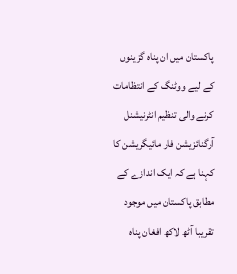پاکستان میں ان پناہ گزینوں کے لیے ووٹنگ کے انتظامات کرنے والی تنظیم انٹرنیشنل آرگنائزیشن فار مائیگریشن کا کہنا ہے کہ ایک اندازے کے مطابق پاکستان میں موجود تقریبا آٹھ لاکھ افغان پناہ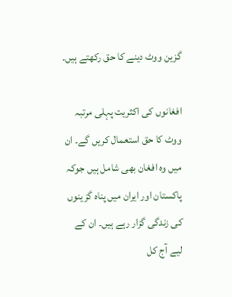گزین ووٹ دینے کا حق رکھتے ہیں۔

افغانوں کی اکثریت پہلی مرتبہ ووٹ کا حق استعمال کریں گے۔ ان میں وہ افغان بھی شامل ہیں جوکہ پاکستان اور ایران میں پناہ گزینوں کی زندگی گزار رہے ہیں۔ ان کے لیے آج کل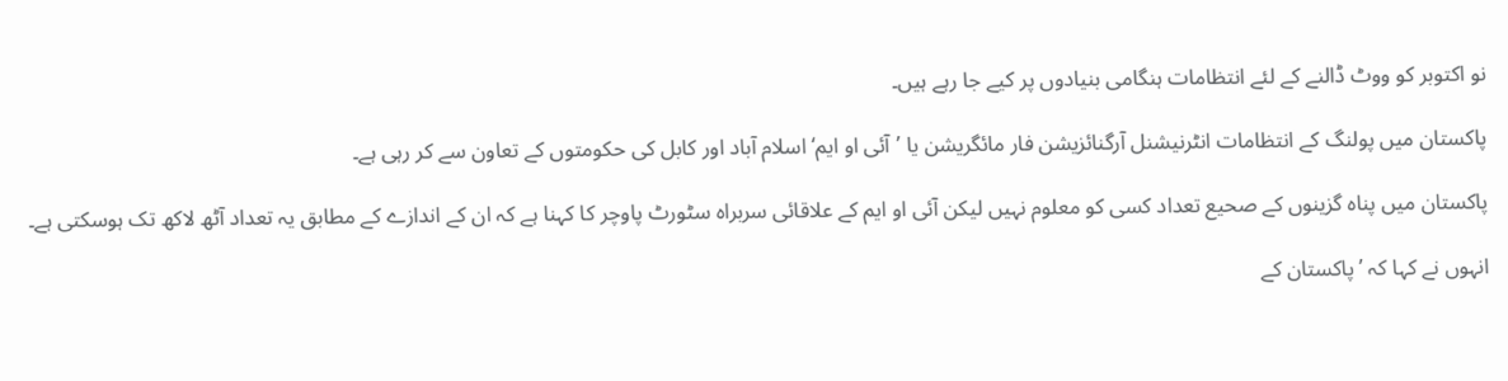نو اکتوبر کو ووٹ ڈالنے کے لئے انتظامات ہنگامی بنیادوں پر کیے جا رہے ہیں۔

پاکستان میں پولنگ کے انتظامات انٹرنیشنل آرگنائزیشن فار مائگریشن یا ’آئی او ایم‘ اسلام آباد اور کابل کی حکومتوں کے تعاون سے کر رہی ہے۔

پاکستان میں پناہ گزینوں کے صحیع تعداد کسی کو معلوم نہیں لیکن آئی او ایم کے علاقائی سربراہ سٹورٹ پاوچر کا کہنا ہے کہ ان کے اندازے کے مطابق یہ تعداد آٹھ لاکھ تک ہوسکتی ہے۔

انہوں نے کہا کہ ’پاکستان کے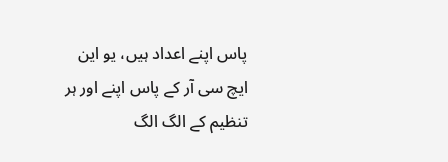پاس اپنے اعداد ہیں، یو این ایچ سی آر کے پاس اپنے اور ہر تنظیم کے الگ الگ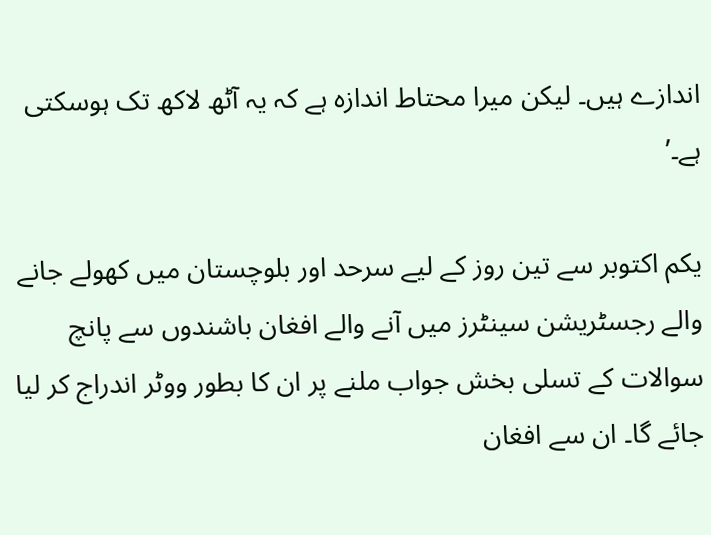اندازے ہیں۔ لیکن میرا محتاط اندازہ ہے کہ یہ آٹھ لاکھ تک ہوسکتی ہے۔’

یکم اکتوبر سے تین روز کے لیے سرحد اور بلوچستان میں کھولے جانے والے رجسٹریشن سینٹرز میں آنے والے افغان باشندوں سے پانچ سوالات کے تسلی بخش جواب ملنے پر ان کا بطور ووٹر اندراج کر لیا جائے گا۔ ان سے افغان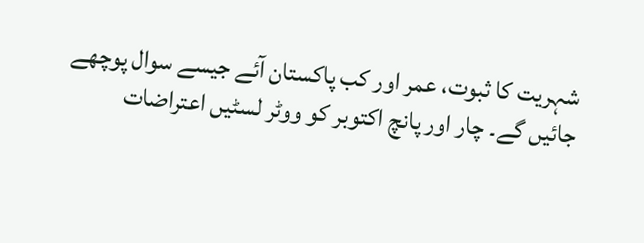شہریت کا ثبوت، عمر اور کب پاکستان آئے جیسے سوال پوچھے جائیں گے۔ چار اور پانچ اکتوبر کو ووٹر لسٹیں اعتراضات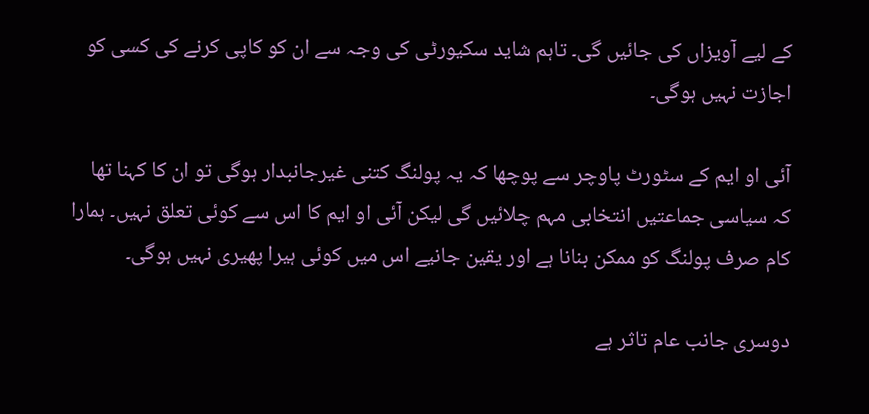کے لیے آویزاں کی جائیں گی۔ تاہم شاید سکیورٹی کی وجہ سے ان کو کاپی کرنے کی کسی کو اجازت نہیں ہوگی۔

آئی او ایم کے سٹورٹ پاوچر سے پوچھا کہ یہ پولنگ کتنی غیرجانبدار ہوگی تو ان کا کہنا تھا کہ سیاسی جماعتیں انتخابی مہم چلائیں گی لیکن آئی او ایم کا اس سے کوئی تعلق نہیں۔ ہمارا کام صرف پولنگ کو ممکن بنانا ہے اور یقین جانیے اس میں کوئی ہیرا پھیری نہیں ہوگی۔

دوسری جانب عام تاثر ہے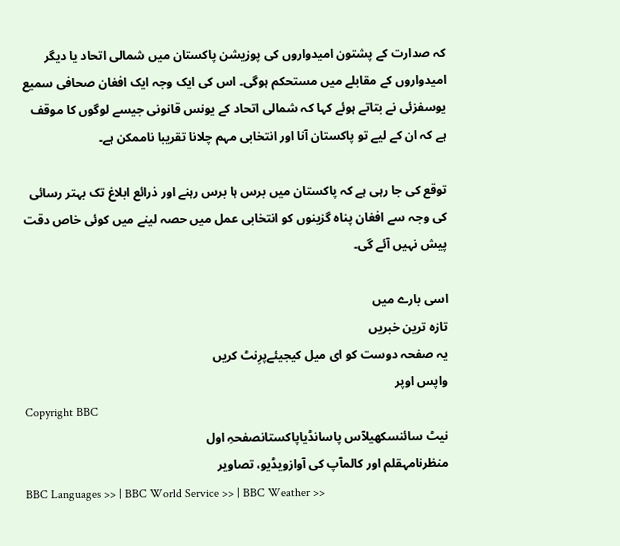کہ صدارت کے پشتون امیدواروں کی پوزیشن پاکستان میں شمالی اتحاد یا دیگر امیدواروں کے مقابلے میں مستحکم ہوگی۔ اس کی ایک وجہ ایک افغان صحافی سمیع یوسفزئی نے بتاتے ہوئے کہا کہ شمالی اتحاد کے یونس قانونی جیسے لوگوں کا موقف ہے کہ ان کے لیے تو پاکستان آنا اور انتخابی مہم چلانا تقریبا ناممکن ہے۔

توقع کی جا رہی ہے کہ پاکستان میں برس ہا برس رہنے اور ذرائع ابلاغ تک بہتر رسائی کی وجہ سے افغان پناہ گزینوں کو انتخابی عمل میں حصہ لینے میں کوئی خاص دقت پیش نہیں آئے گی۔

اسی بارے میں
تازہ ترین خبریں
یہ صفحہ دوست کو ای میل کیجیئےپرِنٹ کریں
واپس اوپر
Copyright BBC
نیٹ سائنسکھیلآس پاسانڈیاپاکستانصفحہِ اول
منظرنامہقلم اور کالمآپ کی آوازویڈیو، تصاویر
BBC Languages >> | BBC World Service >> | BBC Weather >>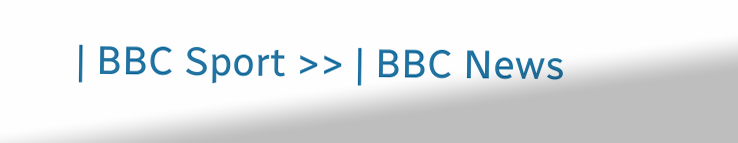| BBC Sport >> | BBC News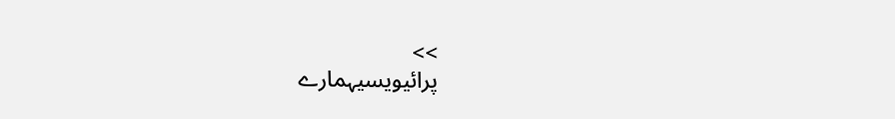>>
پرائیویسیہمارے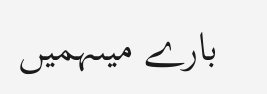بارے میںہمیں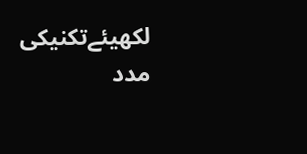لکھیئےتکنیکی مدد